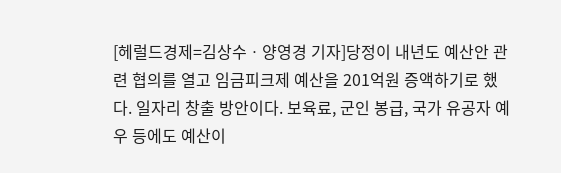[헤럴드경제=김상수ㆍ양영경 기자]당정이 내년도 예산안 관련 협의를 열고 임금피크제 예산을 201억원 증액하기로 했다. 일자리 창출 방안이다. 보육료, 군인 봉급, 국가 유공자 예우 등에도 예산이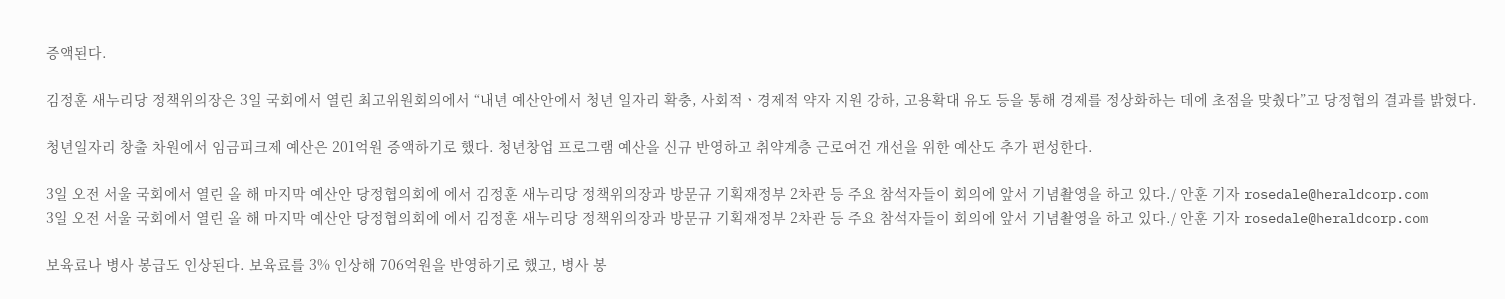증액된다.

김정훈 새누리당 정책위의장은 3일 국회에서 열린 최고위원회의에서 “내년 예산안에서 청년 일자리 확충, 사회적ㆍ경제적 약자 지원 강하, 고용확대 유도 등을 통해 경제를 정상화하는 데에 초점을 맞췄다”고 당정협의 결과를 밝혔다.

청년일자리 창출 차원에서 임금피크제 예산은 201억원 증액하기로 했다. 청년창업 프로그램 예산을 신규 반영하고 취약계층 근로여건 개선을 위한 예산도 추가 편성한다.

3일 오전 서울 국회에서 열린 올 해 마지막 예산안 당정협의회에 에서 김정훈 새누리당 정책위의장과 방문규 기획재정부 2차관 등 주요 참석자들이 회의에 앞서 기념촬영을 하고 있다./ 안훈 기자 rosedale@heraldcorp.com
3일 오전 서울 국회에서 열린 올 해 마지막 예산안 당정협의회에 에서 김정훈 새누리당 정책위의장과 방문규 기획재정부 2차관 등 주요 참석자들이 회의에 앞서 기념촬영을 하고 있다./ 안훈 기자 rosedale@heraldcorp.com

보육료나 병사 봉급도 인상된다. 보육료를 3% 인상해 706억원을 반영하기로 했고, 병사 봉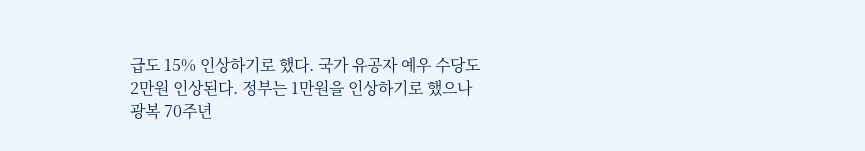급도 15% 인상하기로 했다. 국가 유공자 예우 수당도 2만원 인상된다. 정부는 1만원을 인상하기로 했으나 광복 70주년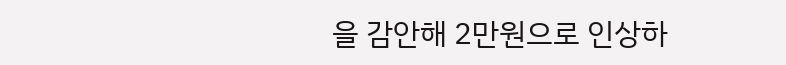을 감안해 2만원으로 인상하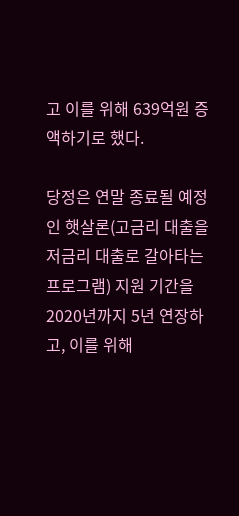고 이를 위해 639억원 증액하기로 했다.

당정은 연말 종료될 예정인 햇살론(고금리 대출을 저금리 대출로 갈아타는 프로그램) 지원 기간을 2020년까지 5년 연장하고, 이를 위해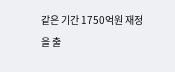같은 기간 1750억원 재정을 출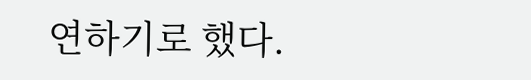연하기로 했다.